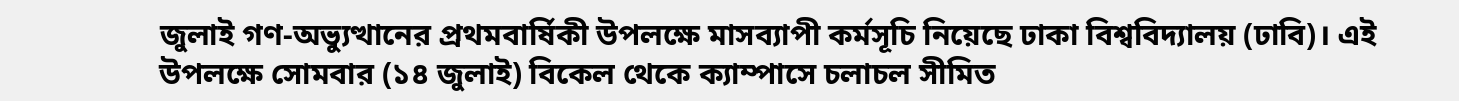জুলাই গণ-অভ্যুত্থানের প্রথমবার্ষিকী উপলক্ষে মাসব্যাপী কর্মসূচি নিয়েছে ঢাকা বিশ্ববিদ্যালয় (ঢাবি)। এই উপলক্ষে সোমবার (১৪ জুলাই) বিকেল থেকে ক্যাম্পাসে চলাচল সীমিত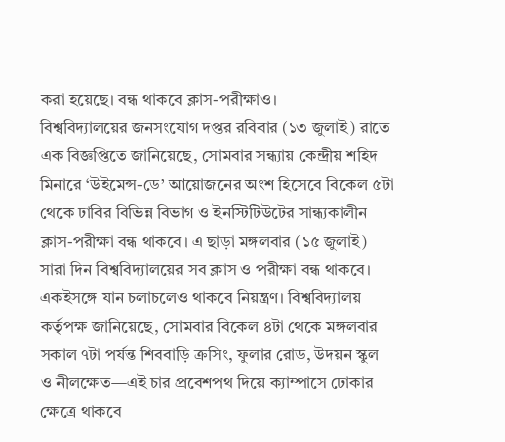করা হয়েছে। বন্ধ থাকবে ক্লাস-পরীক্ষাও।
বিশ্ববিদ্যালয়ের জনসংযোগ দপ্তর রবিবার (১৩ জুলাই) রাতে এক বিজ্ঞপ্তিতে জানিয়েছে, সোমবার সন্ধ্যায় কেন্দ্রীয় শহিদ মিনারে ‘উইমেন্স-ডে’ আয়োজনের অংশ হিসেবে বিকেল ৫টা থেকে ঢাবির বিভিন্ন বিভাগ ও ইনস্টিটিউটের সান্ধ্যকালীন ক্লাস-পরীক্ষা বন্ধ থাকবে। এ ছাড়া মঙ্গলবার (১৫ জুলাই) সারা দিন বিশ্ববিদ্যালয়ের সব ক্লাস ও পরীক্ষা বন্ধ থাকবে।
একইসঙ্গে যান চলাচলেও থাকবে নিয়ন্ত্রণ। বিশ্ববিদ্যালয় কর্তৃপক্ষ জানিয়েছে, সোমবার বিকেল ৪টা থেকে মঙ্গলবার সকাল ৭টা পর্যন্ত শিববাড়ি ক্রসিং, ফুলার রোড, উদয়ন স্কুল ও নীলক্ষেত—এই চার প্রবেশপথ দিয়ে ক্যাম্পাসে ঢোকার ক্ষেত্রে থাকবে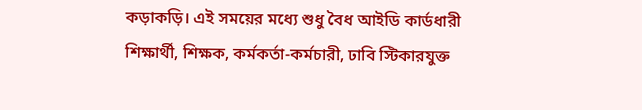কড়াকড়ি। এই সময়ের মধ্যে শুধু বৈধ আইডি কার্ডধারী শিক্ষার্থী, শিক্ষক, কর্মকর্তা-কর্মচারী, ঢাবি স্টিকারযুক্ত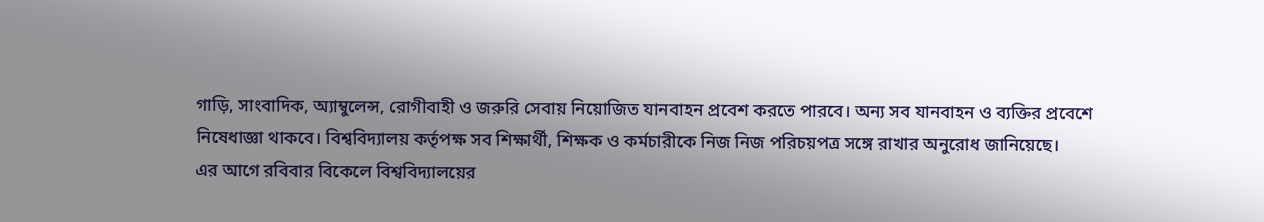গাড়ি, সাংবাদিক, অ্যাম্বুলেন্স, রোগীবাহী ও জরুরি সেবায় নিয়োজিত যানবাহন প্রবেশ করতে পারবে। অন্য সব যানবাহন ও ব্যক্তির প্রবেশে নিষেধাজ্ঞা থাকবে। বিশ্ববিদ্যালয় কর্তৃপক্ষ সব শিক্ষার্থী, শিক্ষক ও কর্মচারীকে নিজ নিজ পরিচয়পত্র সঙ্গে রাখার অনুরোধ জানিয়েছে।
এর আগে রবিবার বিকেলে বিশ্ববিদ্যালয়ের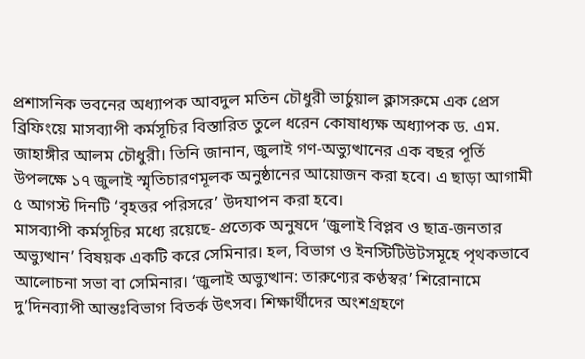প্রশাসনিক ভবনের অধ্যাপক আবদুল মতিন চৌধুরী ভার্চুয়াল ক্লাসরুমে এক প্রেস ব্রিফিংয়ে মাসব্যাপী কর্মসূচির বিস্তারিত তুলে ধরেন কোষাধ্যক্ষ অধ্যাপক ড. এম. জাহাঙ্গীর আলম চৌধুরী। তিনি জানান, জুলাই গণ-অভ্যুত্থানের এক বছর পূর্তি উপলক্ষে ১৭ জুলাই স্মৃতিচারণমূলক অনুষ্ঠানের আয়োজন করা হবে। এ ছাড়া আগামী ৫ আগস্ট দিনটি ‘বৃহত্তর পরিসরে’ উদযাপন করা হবে।
মাসব্যাপী কর্মসূচির মধ্যে রয়েছে- প্রত্যেক অনুষদে ‘জুলাই বিপ্লব ও ছাত্র-জনতার অভ্যুত্থান’ বিষয়ক একটি করে সেমিনার। হল, বিভাগ ও ইনস্টিটিউটসমূহে পৃথকভাবে আলোচনা সভা বা সেমিনার। ‘জুলাই অভ্যুত্থান: তারুণ্যের কণ্ঠস্বর’ শিরোনামে দু’দিনব্যাপী আন্তঃবিভাগ বিতর্ক উৎসব। শিক্ষার্থীদের অংশগ্রহণে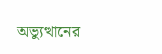অভ্যুত্থানের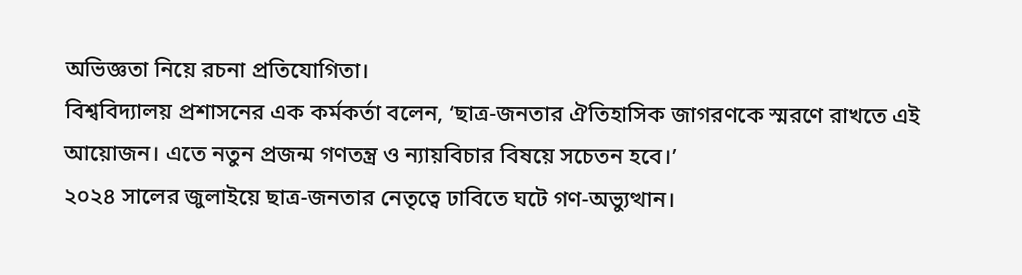অভিজ্ঞতা নিয়ে রচনা প্রতিযোগিতা।
বিশ্ববিদ্যালয় প্রশাসনের এক কর্মকর্তা বলেন, ‘ছাত্র-জনতার ঐতিহাসিক জাগরণকে স্মরণে রাখতে এই আয়োজন। এতে নতুন প্রজন্ম গণতন্ত্র ও ন্যায়বিচার বিষয়ে সচেতন হবে।’
২০২৪ সালের জুলাইয়ে ছাত্র-জনতার নেতৃত্বে ঢাবিতে ঘটে গণ-অভ্যুত্থান।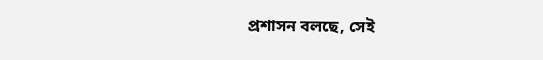প্রশাসন বলছে, সেই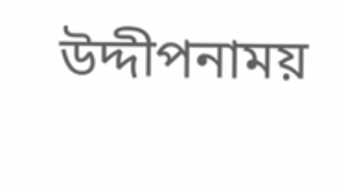উদ্দীপনাময়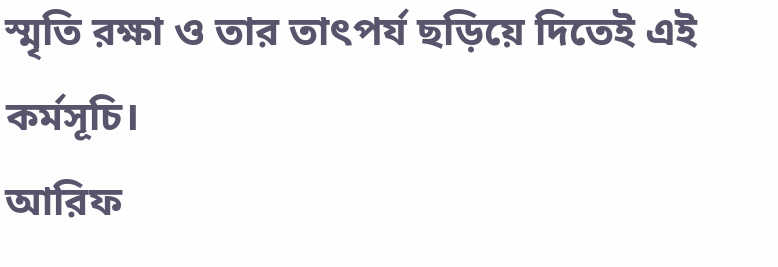স্মৃতি রক্ষা ও তার তাৎপর্য ছড়িয়ে দিতেই এই কর্মসূচি।
আরিফ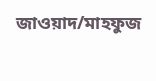জাওয়াদ/মাহফুজ